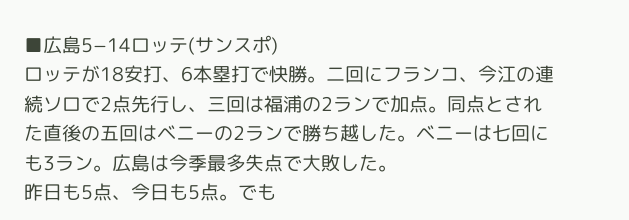■広島5−14ロッテ(サンスポ)
ロッテが18安打、6本塁打で快勝。二回にフランコ、今江の連続ソロで2点先行し、三回は福浦の2ランで加点。同点とされた直後の五回はベニーの2ランで勝ち越した。ベニーは七回にも3ラン。広島は今季最多失点で大敗した。
昨日も5点、今日も5点。でも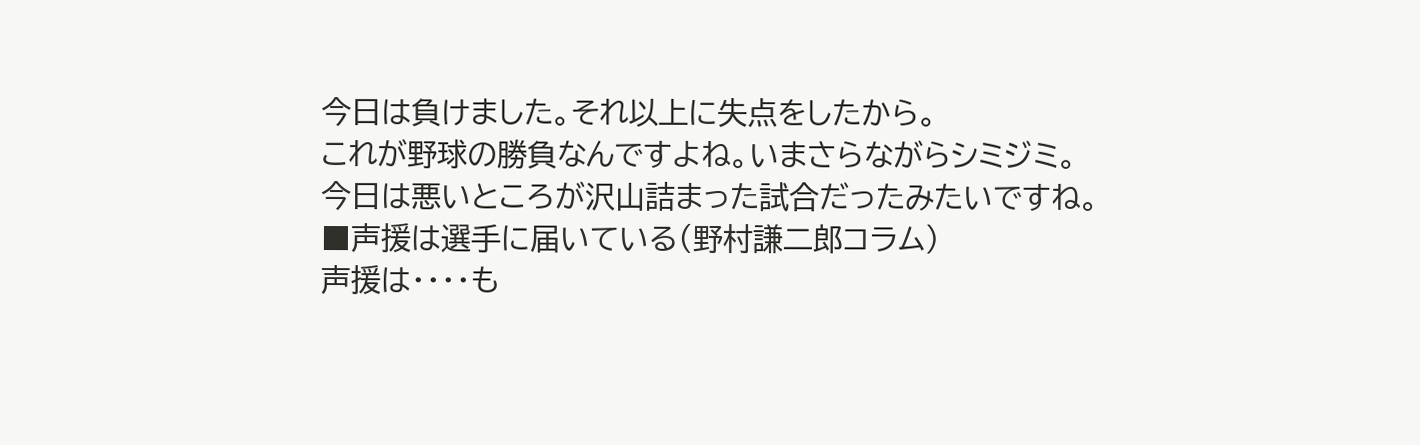今日は負けました。それ以上に失点をしたから。
これが野球の勝負なんですよね。いまさらながらシミジミ。
今日は悪いところが沢山詰まった試合だったみたいですね。
■声援は選手に届いている(野村謙二郎コラム)
声援は・・・・も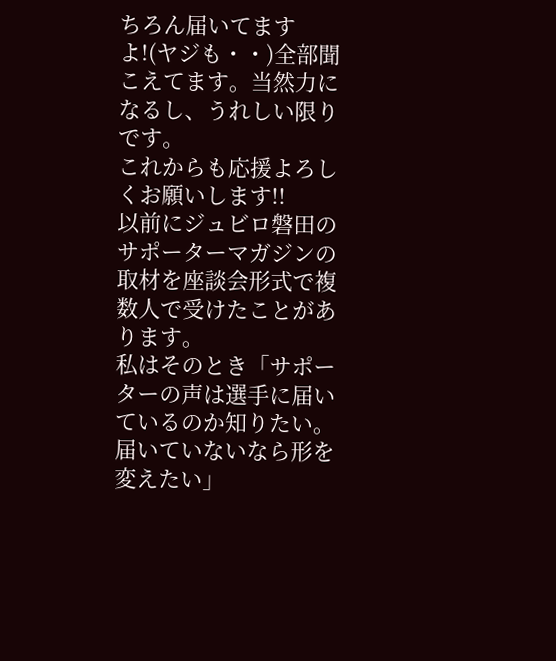ちろん届いてますよ!(ヤジも・・)全部聞こえてます。当然力になるし、うれしい限りです。
これからも応援よろしくお願いします!!
以前にジュビロ磐田のサポーターマガジンの取材を座談会形式で複数人で受けたことがあります。
私はそのとき「サポーターの声は選手に届いているのか知りたい。届いていないなら形を変えたい」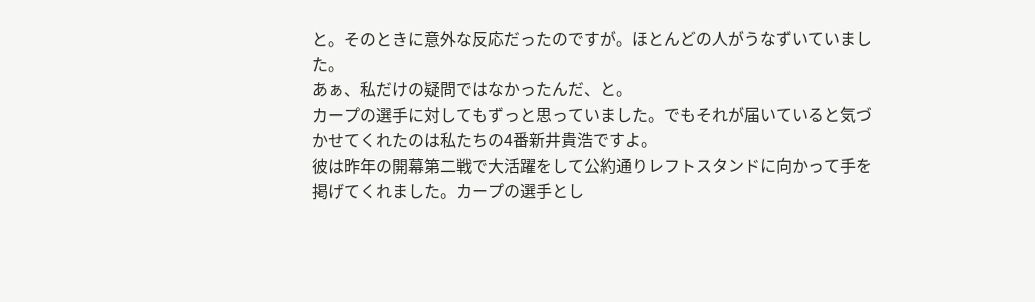と。そのときに意外な反応だったのですが。ほとんどの人がうなずいていました。
あぁ、私だけの疑問ではなかったんだ、と。
カープの選手に対してもずっと思っていました。でもそれが届いていると気づかせてくれたのは私たちの4番新井貴浩ですよ。
彼は昨年の開幕第二戦で大活躍をして公約通りレフトスタンドに向かって手を掲げてくれました。カープの選手とし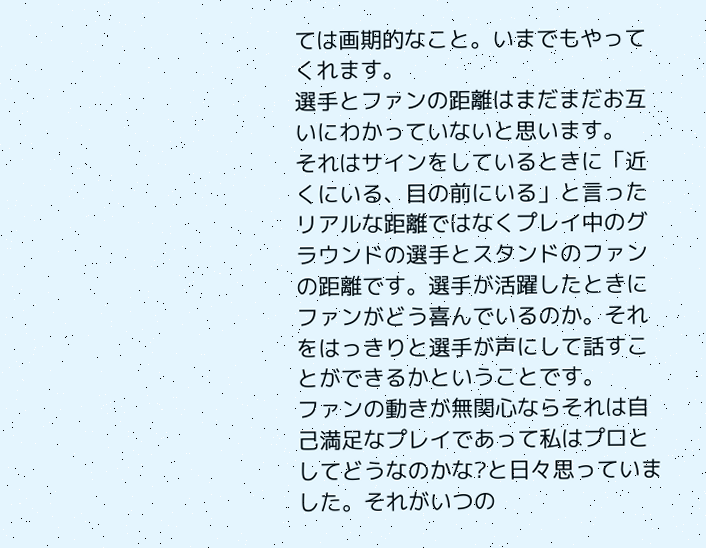ては画期的なこと。いまでもやってくれます。
選手とファンの距離はまだまだお互いにわかっていないと思います。
それはサインをしているときに「近くにいる、目の前にいる」と言ったリアルな距離ではなくプレイ中のグラウンドの選手とスタンドのファンの距離です。選手が活躍したときにファンがどう喜んでいるのか。それをはっきりと選手が声にして話すことができるかということです。
ファンの動きが無関心ならそれは自己満足なプレイであって私はプロとしてどうなのかな?と日々思っていました。それがいつの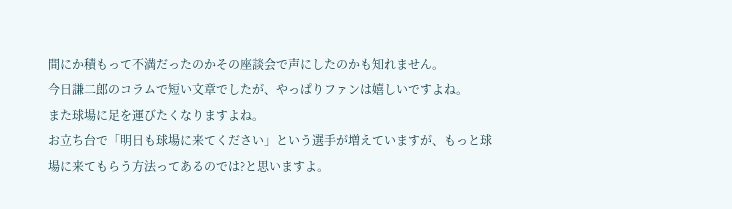間にか積もって不満だったのかその座談会で声にしたのかも知れません。
今日謙二郎のコラムで短い文章でしたが、やっぱりファンは嬉しいですよね。
また球場に足を運びたくなりますよね。
お立ち台で「明日も球場に来てください」という選手が増えていますが、もっと球場に来てもらう方法ってあるのでは?と思いますよ。